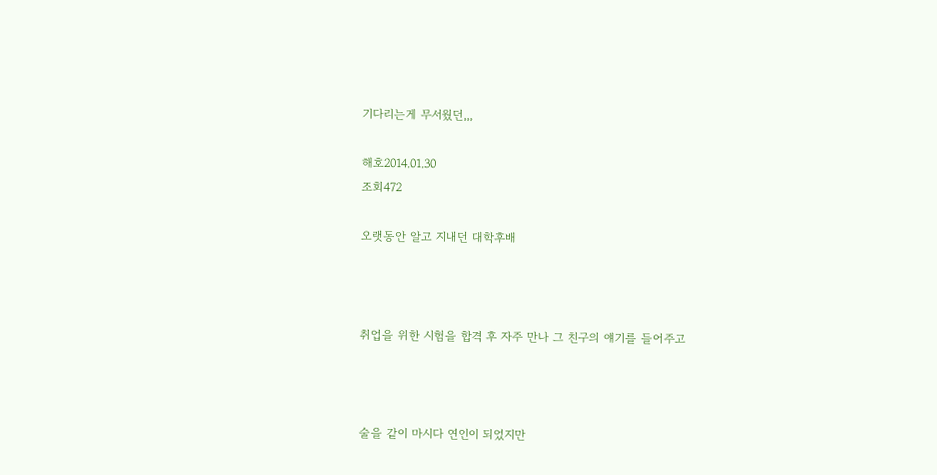기다리는게 무서웠던,,,

해호2014.01.30
조회472

오랫동안 알고 지내던 대학후배



취업을 위한 시험을 합격 후 자주 만나 그 친구의 얘기를 들어주고



술을 같이 마시다 연인이 되었지만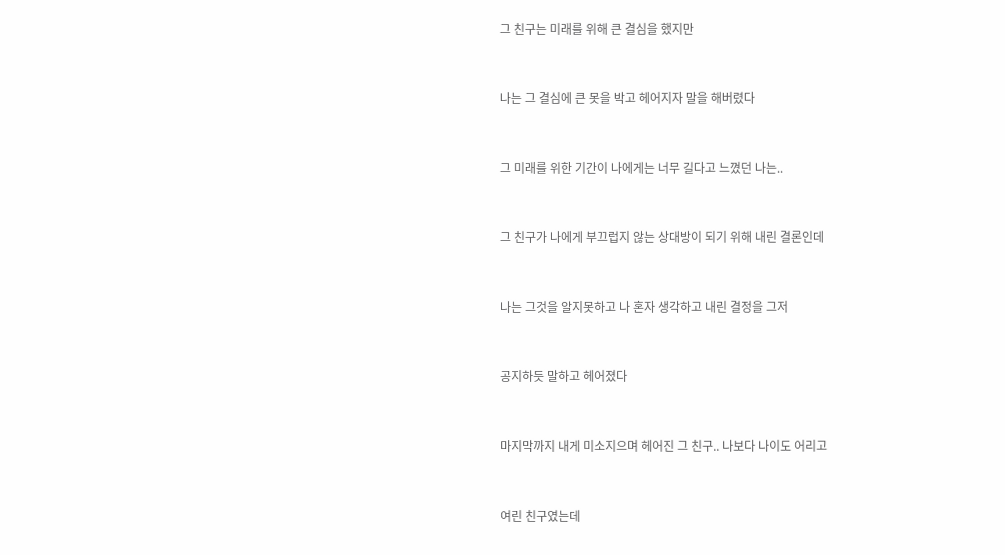그 친구는 미래를 위해 큰 결심을 했지만



나는 그 결심에 큰 못을 박고 헤어지자 말을 해버렸다



그 미래를 위한 기간이 나에게는 너무 길다고 느꼈던 나는..



그 친구가 나에게 부끄럽지 않는 상대방이 되기 위해 내린 결론인데



나는 그것을 알지못하고 나 혼자 생각하고 내린 결정을 그저



공지하듯 말하고 헤어졌다



마지막까지 내게 미소지으며 헤어진 그 친구.. 나보다 나이도 어리고



여린 친구였는데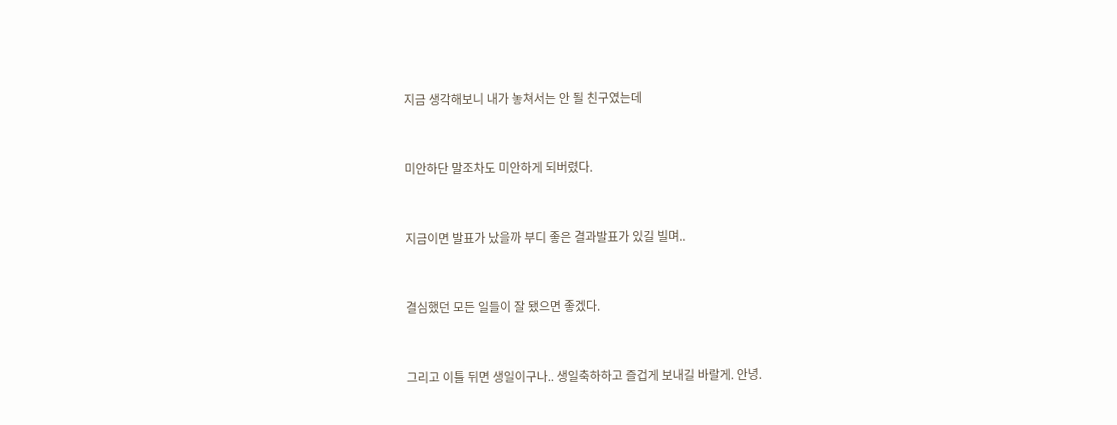지금 생각해보니 내가 놓쳐서는 안 될 친구였는데



미안하단 말조차도 미안하게 되버렸다.



지금이면 발표가 났을까 부디 좋은 결과발표가 있길 빌며..



결심했던 모든 일들이 잘 됐으면 좋겠다.



그리고 이틀 뒤면 생일이구나.. 생일축하하고 즐겁게 보내길 바랄게. 안녕.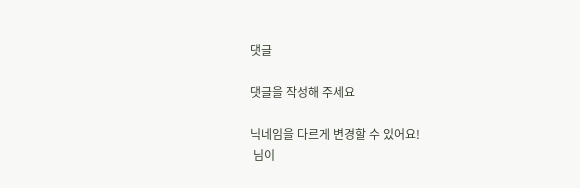댓글

댓글을 작성해 주세요

닉네임을 다르게 변경할 수 있어요!
 님이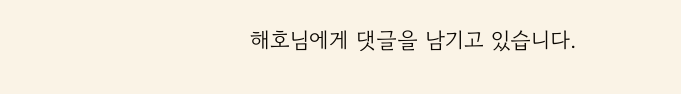해호님에게 댓글을 남기고 있습니다.